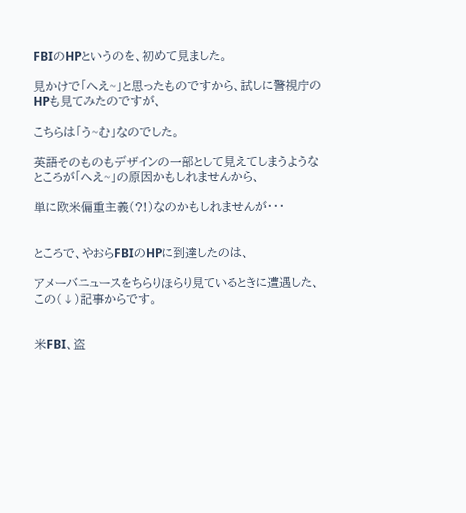FBIのHPというのを、初めて見ました。

見かけで「へえ~」と思ったものですから、試しに警視庁のHPも見てみたのですが、

こちらは「う~む」なのでした。

英語そのものもデザインの一部として見えてしまうようなところが「へえ~」の原因かもしれませんから、

単に欧米偏重主義(?!)なのかもしれませんが・・・


ところで、やおらFBIのHPに到達したのは、

アメーバニュースをちらりほらり見ているときに遭遇した、この(↓)記事からです。


米FBI、盗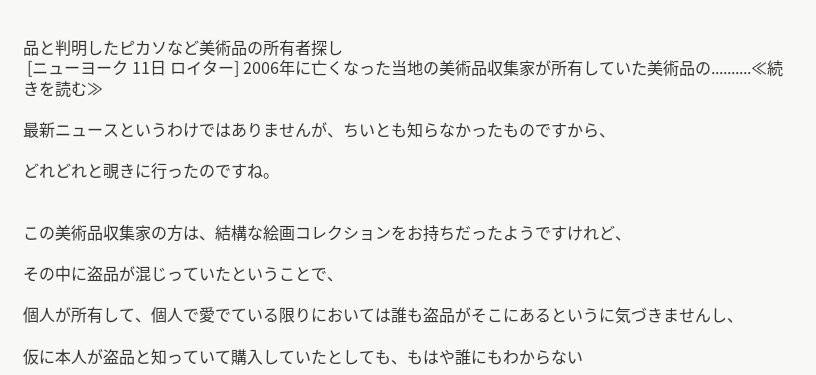品と判明したピカソなど美術品の所有者探し
 [ニューヨーク 11日 ロイター] 2006年に亡くなった当地の美術品収集家が所有していた美術品の..........≪続きを読む≫

最新ニュースというわけではありませんが、ちいとも知らなかったものですから、

どれどれと覗きに行ったのですね。


この美術品収集家の方は、結構な絵画コレクションをお持ちだったようですけれど、

その中に盗品が混じっていたということで、

個人が所有して、個人で愛でている限りにおいては誰も盗品がそこにあるというに気づきませんし、

仮に本人が盗品と知っていて購入していたとしても、もはや誰にもわからない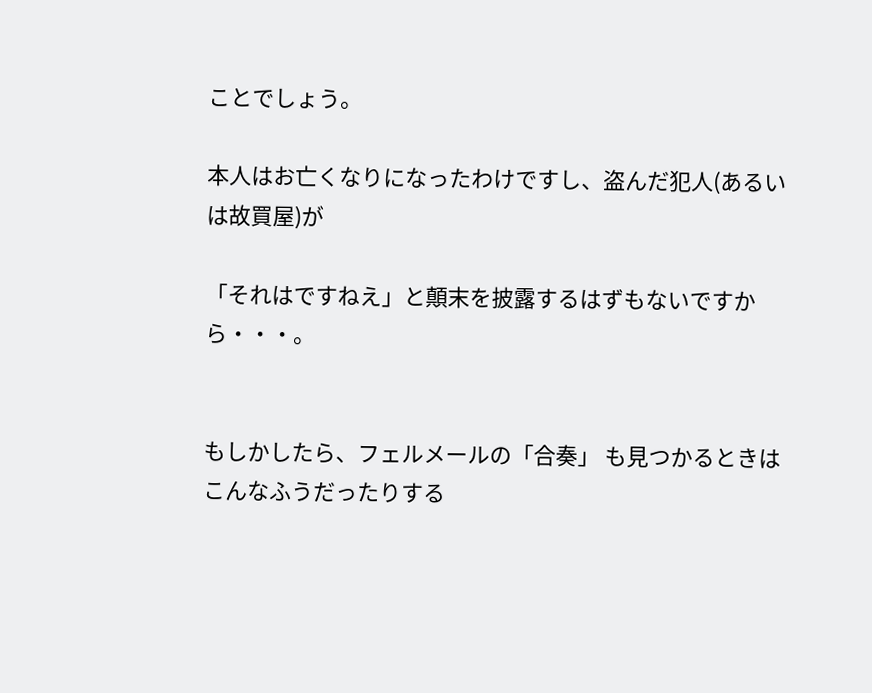ことでしょう。

本人はお亡くなりになったわけですし、盗んだ犯人(あるいは故買屋)が

「それはですねえ」と顛末を披露するはずもないですから・・・。


もしかしたら、フェルメールの「合奏」 も見つかるときはこんなふうだったりする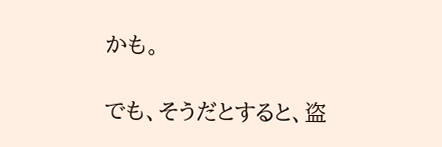かも。

でも、そうだとすると、盗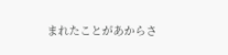まれたことがあからさ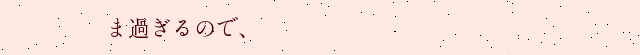ま過ぎるので、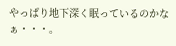やっぱり地下深く眠っているのかなぁ・・・。